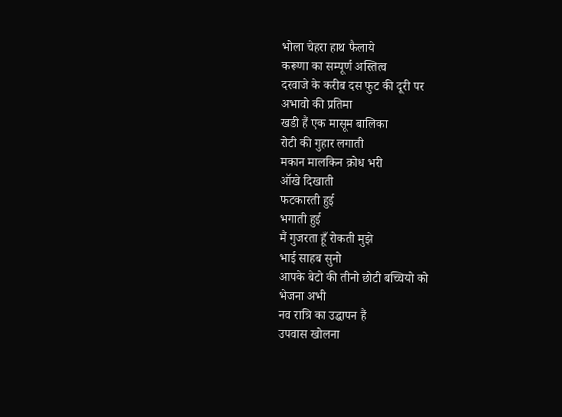भोला चेहरा हाथ फैलाये
करूणा का सम्पूर्ण अस्तित्व
दरवाजे के करीब दस फुट की दूरी पर
अभावो की प्रतिमा
खडी हैं एक मासूम बालिका
रोटी की गुहार लगाती
मकान मालकिन क्रोध भरी
ऑखे दिखाती
फटकारती हुई
भगाती हुई
मैं गुजरता हूँ रोकती मुझे
भाई साहब सुनो
आपके बेटो की तीनो छोटी बच्चियो को
भेजना अभी
नव रात्रि का उद्धापन हैं
उपवास खोलना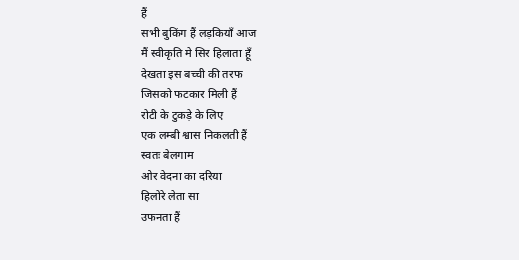हैं
सभी बुकिंग हैं लड़कियाँ आज
मैं स्वीकृति मे सिर हिलाता हूँ
देखता इस बच्ची की तरफ
जिसको फटकार मिली हैं
रोटी के टुकड़े के लिए
एक लम्बी श्वास निकलती हैं
स्वतः बेलगाम
ओर वेदना का दरिया
हिलोरे लेता सा
उफनता हैं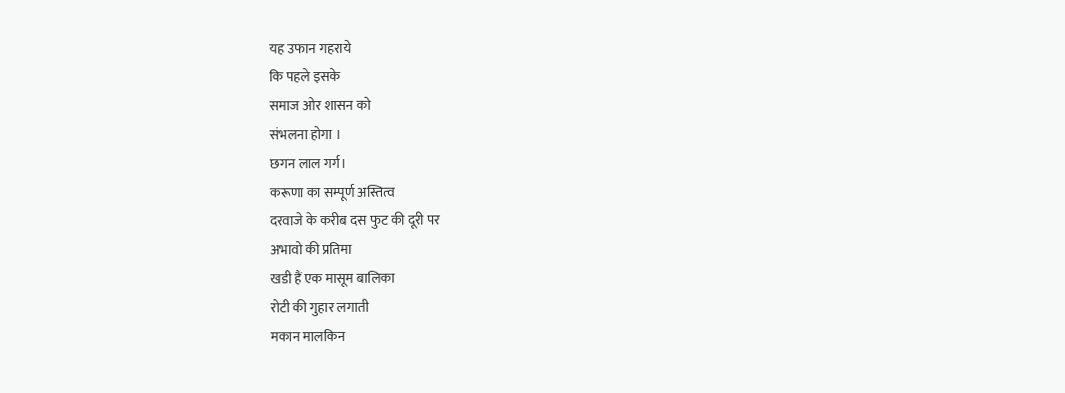यह उफान गहराये
कि पहले इसके
समाज ओर शासन को
संभलना होगा ।
छगन लाल गर्ग।
करूणा का सम्पूर्ण अस्तित्व
दरवाजे के करीब दस फुट की दूरी पर
अभावो की प्रतिमा
खडी हैं एक मासूम बालिका
रोटी की गुहार लगाती
मकान मालकिन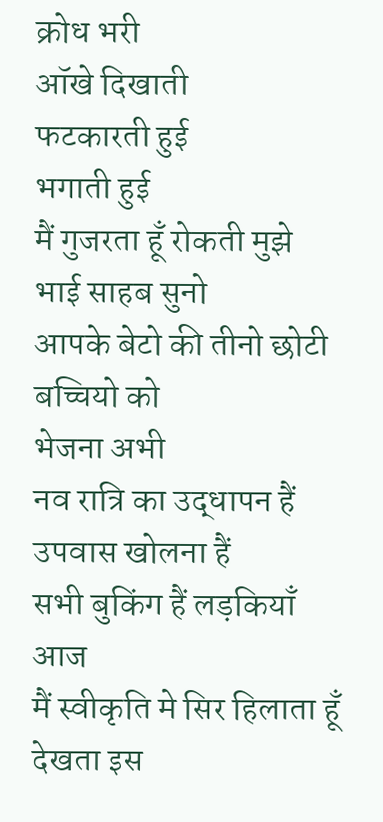क्रोध भरी
ऑखे दिखाती
फटकारती हुई
भगाती हुई
मैं गुजरता हूँ रोकती मुझे
भाई साहब सुनो
आपके बेटो की तीनो छोटी बच्चियो को
भेजना अभी
नव रात्रि का उद्धापन हैं
उपवास खोलना हैं
सभी बुकिंग हैं लड़कियाँ आज
मैं स्वीकृति मे सिर हिलाता हूँ
देखता इस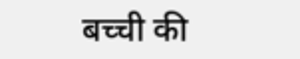बच्ची की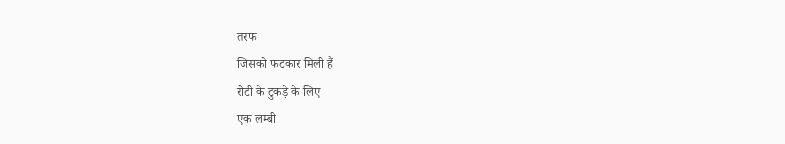तरफ
जिसको फटकार मिली हैं
रोटी के टुकड़े के लिए
एक लम्बी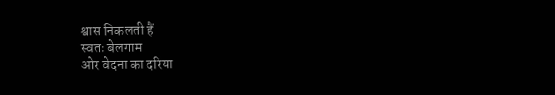श्वास निकलती हैं
स्वतः बेलगाम
ओर वेदना का दरिया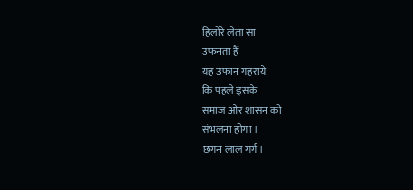हिलोरे लेता सा
उफनता हैं
यह उफान गहराये
कि पहले इसके
समाज ओर शासन को
संभलना होगा ।
छगन लाल गर्ग।